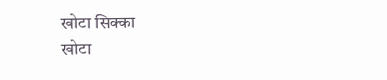खोटा सिक्का
खोटा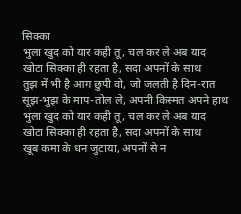सिक्का
भुला खुद को यार कही तू, चल कर ले अब याद
खोटा सिक्का ही रहता है, सदा अपनों के साथ
तुझ में भी है आग छुपी वो, जो जलती है दिन-रात
सूझ-भुझ के माप-तोल ले, अपनी किस्मत अपने हाथ
भुला खुद को यार कही तू, चल कर ले अब याद
खोटा सिक्का ही रहता है, सदा अपनों के साथ
खूब कमा के धन जुटाया, अपनों से न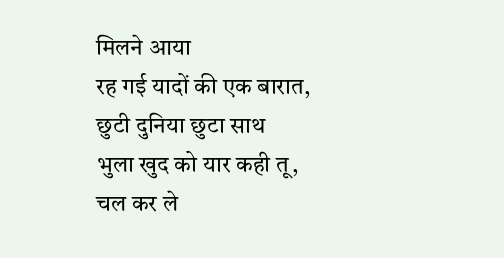मिलने आया
रह गई यादों की एक बारात, छुटी दुनिया छुटा साथ
भुला खुद को यार कही तू, चल कर ले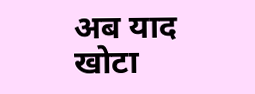अब याद
खोटा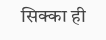सिक्का ही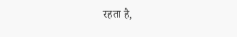रहता है,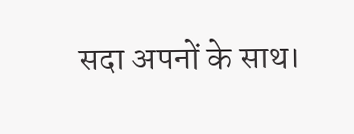सदा अपनों के साथ।